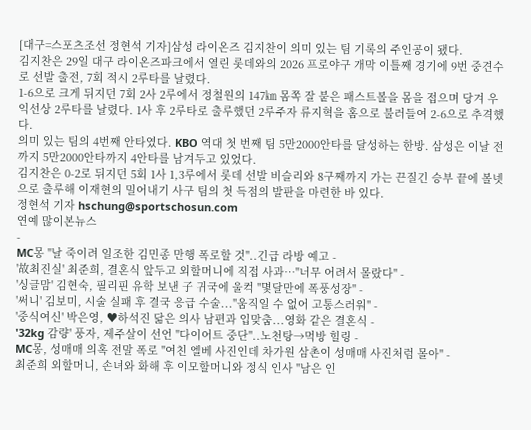[대구=스포츠조선 정현석 기자]삼성 라이온즈 김지찬이 의미 있는 팀 기록의 주인공이 됐다.
김지찬은 29일 대구 라이온즈파크에서 열린 롯데와의 2026 프로야구 개막 이틀째 경기에 9번 중견수로 선발 출전, 7회 적시 2루타를 날렸다.
1-6으로 크게 뒤지던 7회 2사 2루에서 정철원의 147㎞ 몸쪽 잘 붙은 패스트볼을 몸을 접으며 당겨 우익선상 2루타를 날렸다. 1사 후 2루타로 출루했던 2루주자 류지혁을 홈으로 불러들여 2-6으로 추격했다.
의미 있는 팀의 4번째 안타였다. KBO 역대 첫 번째 팀 5만2000안타를 달성하는 한방. 삼성은 이날 전까지 5만2000안타까지 4안타를 남겨두고 있었다.
김지찬은 0-2로 뒤지던 5회 1사 1,3루에서 롯데 선발 비슬리와 8구째까지 가는 끈질긴 승부 끝에 볼넷으로 출루해 이재현의 밀어내기 사구 팀의 첫 득점의 발판을 마련한 바 있다.
정현석 기자 hschung@sportschosun.com
연예 많이본뉴스
-
MC몽 "날 죽이려 일조한 김민종 만행 폭로할 것"..긴급 라방 예고 -
'故최진실' 최준희, 결혼식 앞두고 외할머니에 직접 사과…"너무 어려서 몰랐다" -
'싱글맘' 김현숙, 필리핀 유학 보낸 子 귀국에 울컥 "몇달만에 폭풍성장" -
'써니' 김보미, 시술 실패 후 결국 응급 수술..."움직일 수 없어 고통스러워" -
'중식여신' 박은영, ♥하석진 닮은 의사 남편과 입맞춤...영화 같은 결혼식 -
'32kg 감량' 풍자, 제주살이 선언 "다이어트 중단"..노천탕→먹방 힐링 -
MC몽, 성매매 의혹 전말 폭로 "여친 엘베 사진인데 차가원 삼촌이 성매매 사진처럼 몰아" -
최준희 외할머니, 손녀와 화해 후 이모할머니와 정식 인사 "남은 인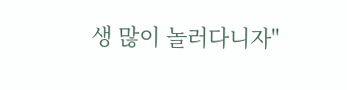생 많이 놀러다니자"